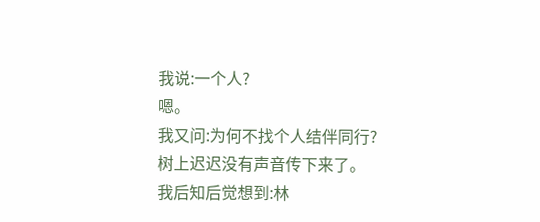我说:一个人?
嗯。
我又问:为何不找个人结伴同行?
树上迟迟没有声音传下来了。
我后知后觉想到:林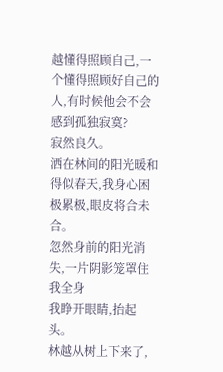越懂得照顾自己,一个懂得照顾好自己的人,有时候他会不会感到孤独寂寞?
寂然良久。
洒在林间的阳光暖和得似春天,我身心困极累极,眼皮将合未合。
忽然身前的阳光消失,一片阴影笼罩住我全身
我睁开眼睛,抬起头。
林越从树上下来了,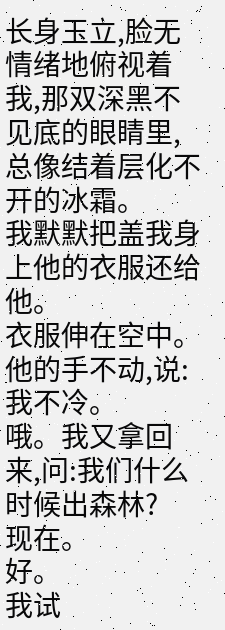长身玉立,脸无情绪地俯视着我,那双深黑不见底的眼睛里,总像结着层化不开的冰霜。
我默默把盖我身上他的衣服还给他。
衣服伸在空中。
他的手不动,说:我不冷。
哦。我又拿回来,问:我们什么时候出森林?
现在。
好。
我试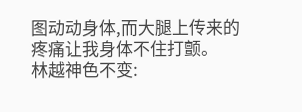图动动身体,而大腿上传来的疼痛让我身体不住打颤。
林越神色不变: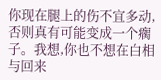你现在腿上的伤不宜多动,否则真有可能变成一个瘸子。我想,你也不想在白相与回来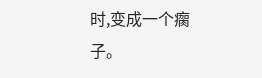时,变成一个瘸子。